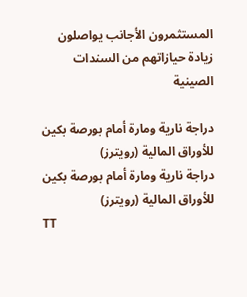المستثمرون الأجانب يواصلون زيادة حيازاتهم من السندات الصينية

دراجة نارية ومارة أمام بورصة بكين للأوراق المالية (رويترز)
دراجة نارية ومارة أمام بورصة بكين للأوراق المالية (رويترز)
TT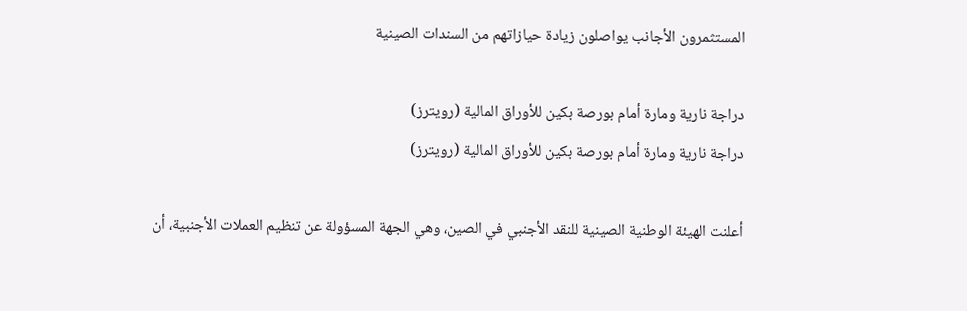المستثمرون الأجانب يواصلون زيادة حيازاتهم من السندات الصينية

دراجة نارية ومارة أمام بورصة بكين للأوراق المالية (رويترز)
دراجة نارية ومارة أمام بورصة بكين للأوراق المالية (رويترز)

أعلنت الهيئة الوطنية الصينية للنقد الأجنبي في الصين، وهي الجهة المسؤولة عن تنظيم العملات الأجنبية، أن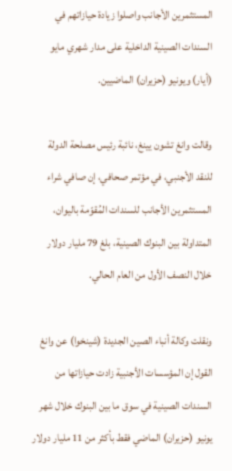المستثمرين الأجانب واصلوا زيادة حيازاتهم في السندات الصينية الداخلية على مدار شهري مايو (أيار) ويونيو (حزيران) الماضيين.

وقالت وانغ تشون يينغ، نائبة رئيس مصلحة الدولة للنقد الأجنبي، في مؤتمر صحافي، إن صافي شراء المستثمرين الأجانب للسندات المُقوّمة باليوان، المتداولة بين البنوك الصينية، بلغ 79 مليار دولار خلال النصف الأول من العام الحالي.

ونقلت وكالة أنباء الصين الجديدة (شينخوا) عن وانغ القول إن المؤسسات الأجنبية زادت حيازاتها من السندات الصينية في سوق ما بين البنوك خلال شهر يونيو (حزيران) الماضي فقط بأكثر من 11 مليار دولار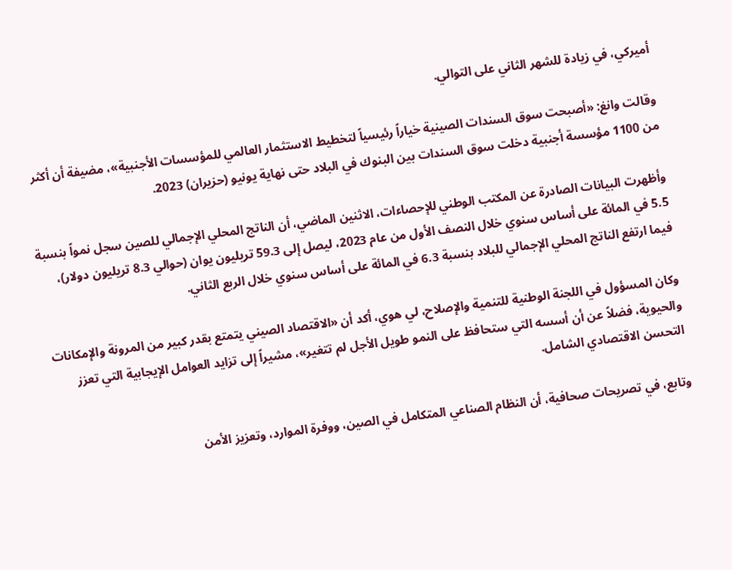أميركي، في زيادة للشهر الثاني على التوالي.

وقالت وانغ: «أصبحت سوق السندات الصينية خياراً رئيسياً لتخطيط الاستثمار العالمي للمؤسسات الأجنبية»، مضيفة أن أكثر من 1100 مؤسسة أجنبية دخلت سوق السندات بين البنوك في البلاد حتى نهاية يونيو (حزيران) 2023.

وأظهرت البيانات الصادرة عن المكتب الوطني للإحصاءات، الاثنين الماضي، أن الناتج المحلي الإجمالي للصين سجل نمواً بنسبة 5.5 في المائة على أساس سنوي خلال النصف الأول من عام 2023، ليصل إلى 59.3 تريليون يوان (حوالي 8.3 تريليون دولار)، فيما ارتفع الناتج المحلي الإجمالي للبلاد بنسبة 6.3 في المائة على أساس سنوي خلال الربع الثاني.

وكان المسؤول في اللجنة الوطنية للتنمية والإصلاح، لي هوي، أكد أن «الاقتصاد الصيني يتمتع بقدر كبير من المرونة والإمكانات والحيوية، فضلاً عن أن أسسه التي ستحافظ على النمو طويل الأجل لم تتغير»، مشيراً إلى تزايد العوامل الإيجابية التي تعزز التحسن الاقتصادي الشامل.

وتابع، في تصريحات صحافية، أن النظام الصناعي المتكامل في الصين، ووفرة الموارد، وتعزيز الأمن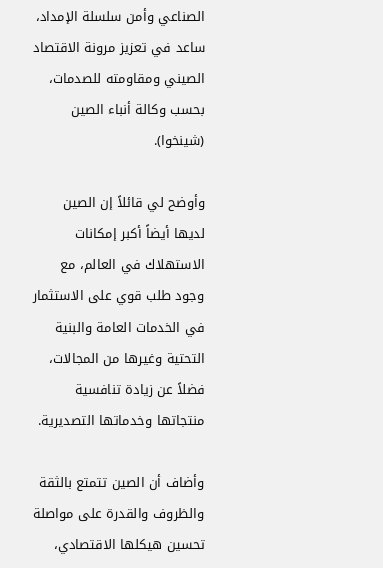الصناعي وأمن سلسلة الإمداد، ساعد في تعزيز مرونة الاقتصاد الصيني ومقاومته للصدمات، بحسب وكالة أنباء الصين (شينخوا).

وأوضح لي قائلاً إن الصين لديها أيضاً أكبر إمكانات الاستهلاك في العالم، مع وجود طلب قوي على الاستثمار في الخدمات العامة والبنية التحتية وغيرها من المجالات، فضلاً عن زيادة تنافسية منتجاتها وخدماتها التصديرية.

وأضاف أن الصين تتمتع بالثقة والظروف والقدرة على مواصلة تحسين هيكلها الاقتصادي،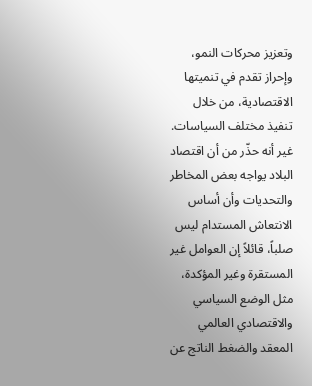وتعزيز محركات النمو، وإحراز تقدم في تنميتها الاقتصادية، من خلال تنفيذ مختلف السياسات. غير أنه حذّر من أن اقتصاد البلاد يواجه بعض المخاطر والتحديات وأن أساس الانتعاش المستدام ليس صلباً، قائلاً إن العوامل غير المستقرة وغير المؤكدة، مثل الوضع السياسي والاقتصادي العالمي المعقد والضغط الناتج عن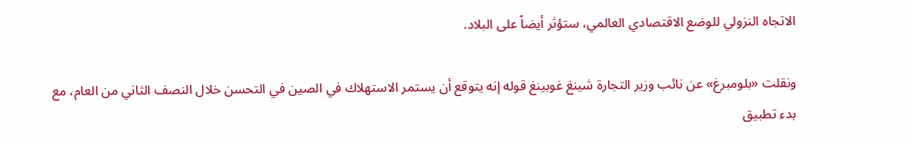الاتجاه النزولي للوضع الاقتصادي العالمي، ستؤثر أيضاً على البلاد.

ونقلت «بلومبرغ» عن نائب وزير التجارة شينغ غوبينغ قوله إنه يتوقع أن يستمر الاستهلاك في الصين في التحسن خلال النصف الثاني من العام، مع بدء تطبيق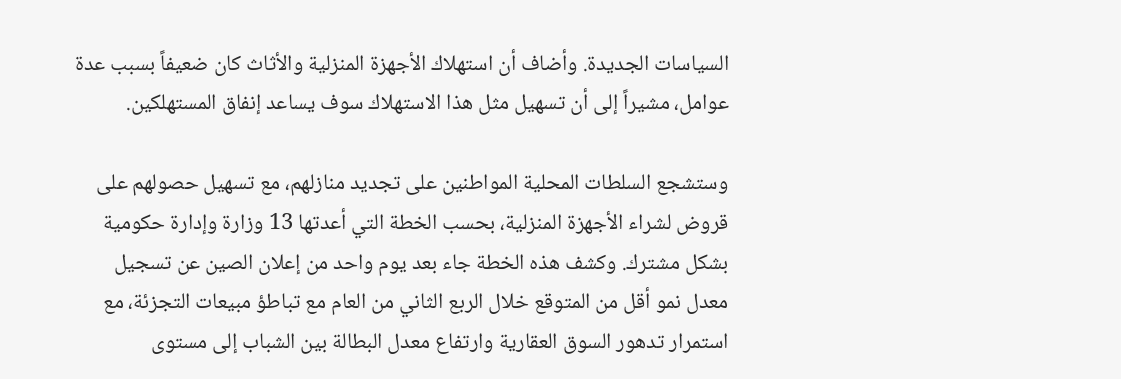السياسات الجديدة. وأضاف أن استهلاك الأجهزة المنزلية والأثاث كان ضعيفاً بسبب عدة عوامل، مشيراً إلى أن تسهيل مثل هذا الاستهلاك سوف يساعد إنفاق المستهلكين.

وستشجع السلطات المحلية المواطنين على تجديد منازلهم، مع تسهيل حصولهم على قروض لشراء الأجهزة المنزلية، بحسب الخطة التي أعدتها 13 وزارة وإدارة حكومية بشكل مشترك. وكشف هذه الخطة جاء بعد يوم واحد من إعلان الصين عن تسجيل معدل نمو أقل من المتوقع خلال الربع الثاني من العام مع تباطؤ مبيعات التجزئة، مع استمرار تدهور السوق العقارية وارتفاع معدل البطالة بين الشباب إلى مستوى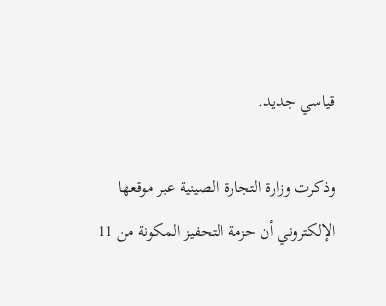قياسي جديد.

وذكرت وزارة التجارة الصينية عبر موقعها الإلكتروني أن حزمة التحفيز المكونة من 11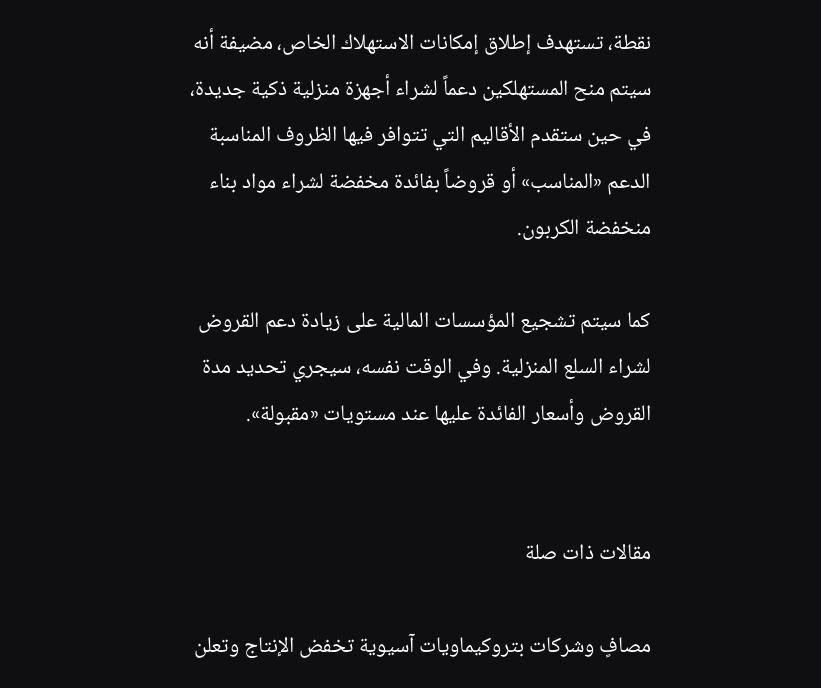نقطة، تستهدف إطلاق إمكانات الاستهلاك الخاص، مضيفة أنه سيتم منح المستهلكين دعماً لشراء أجهزة منزلية ذكية جديدة، في حين ستقدم الأقاليم التي تتوافر فيها الظروف المناسبة الدعم «المناسب» أو قروضاً بفائدة مخفضة لشراء مواد بناء منخفضة الكربون.

كما سيتم تشجيع المؤسسات المالية على زيادة دعم القروض لشراء السلع المنزلية. وفي الوقت نفسه، سيجري تحديد مدة القروض وأسعار الفائدة عليها عند مستويات «مقبولة».


مقالات ذات صلة

مصافٍ وشركات بتروكيماويات آسيوية تخفض الإنتاج وتعلن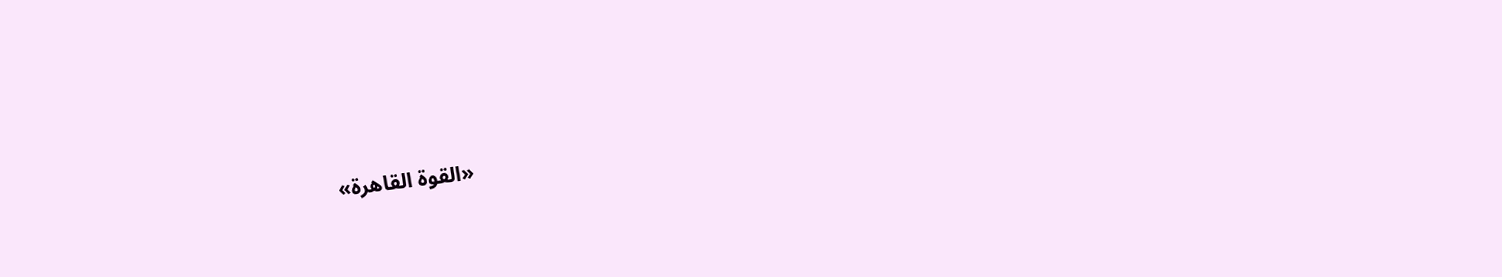«القوة القاهرة»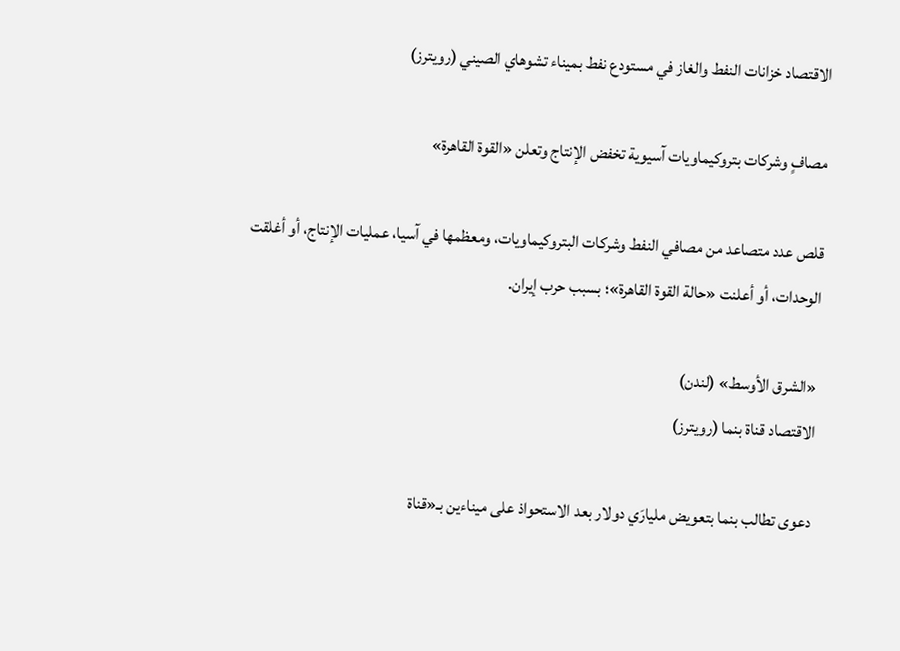الاقتصاد خزانات النفط والغاز في مستودع نفط بميناء تشوهاي الصيني (رويترز)

مصافٍ وشركات بتروكيماويات آسيوية تخفض الإنتاج وتعلن «القوة القاهرة»

قلص عدد متصاعد من مصافي النفط وشركات البتروكيماويات، ومعظمها في آسيا، عمليات الإنتاج، أو أغلقت الوحدات، أو أعلنت «حالة القوة القاهرة»؛ بسبب حرب إيران.

«الشرق الأوسط» (لندن)
الاقتصاد قناة بنما (رويترز)

دعوى تطالب بنما بتعويض مليارَي دولار بعد الاستحواذ على ميناءين بـ«قناة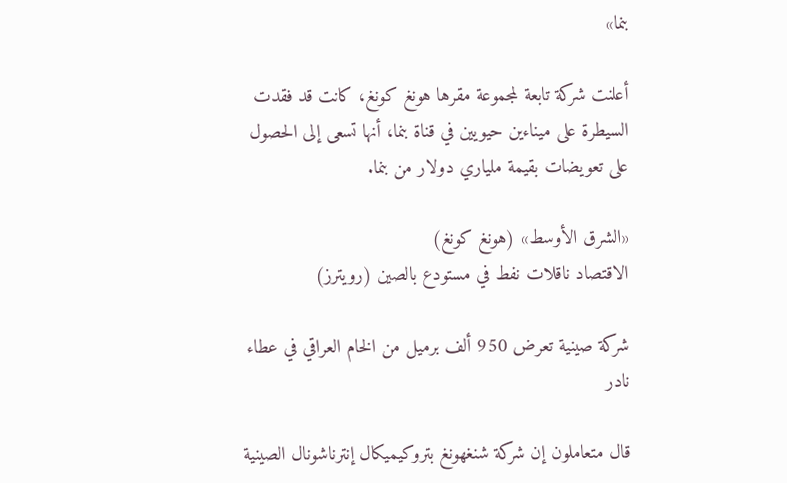بنما»

أعلنت شركة تابعة لمجموعة مقرها هونغ كونغ، كانت قد فقدت السيطرة على ميناءين حيويين في قناة بنما، أنها تسعى إلى الحصول على تعويضات بقيمة ملياري دولار من بنما.

«الشرق الأوسط» (هونغ كونغ)
الاقتصاد ناقلات نفط في مستودع بالصين (رويترز)

شركة صينية تعرض 950 ألف برميل من الخام العراقي في عطاء نادر

قال متعاملون إن شركة شنغهونغ بتروكيميكال إنترناشونال الصينية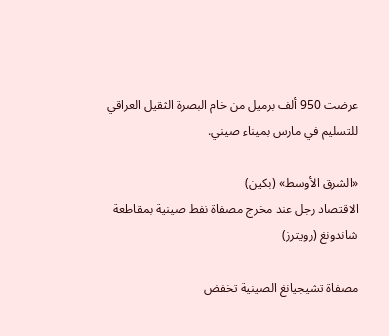عرضت 950 ألف برميل من خام البصرة الثقيل العراقي للتسليم في مارس بميناء صيني.

«الشرق الأوسط» (بكين)
الاقتصاد رجل عند مخرج مصفاة نفط صينية بمقاطعة شاندونغ (رويترز)

مصفاة تشيجيانغ الصينية تخفض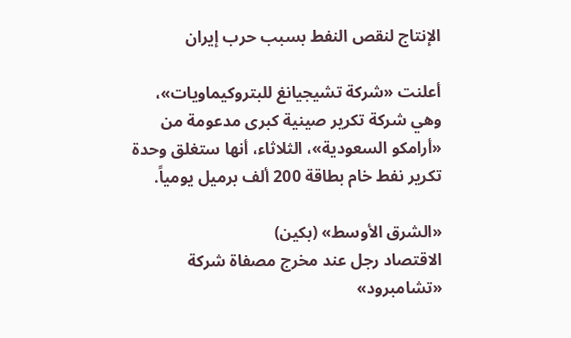الإنتاج لنقص النفط بسبب حرب إيران

أعلنت «شركة تشيجيانغ للبتروكيماويات»، وهي شركة تكرير صينية كبرى مدعومة من «أرامكو السعودية»، الثلاثاء، أنها ستغلق وحدة تكرير نفط خام بطاقة 200 ألف برميل يومياً.

«الشرق الأوسط» (بكين)
الاقتصاد رجل عند مخرج مصفاة شركة «تشامبرود»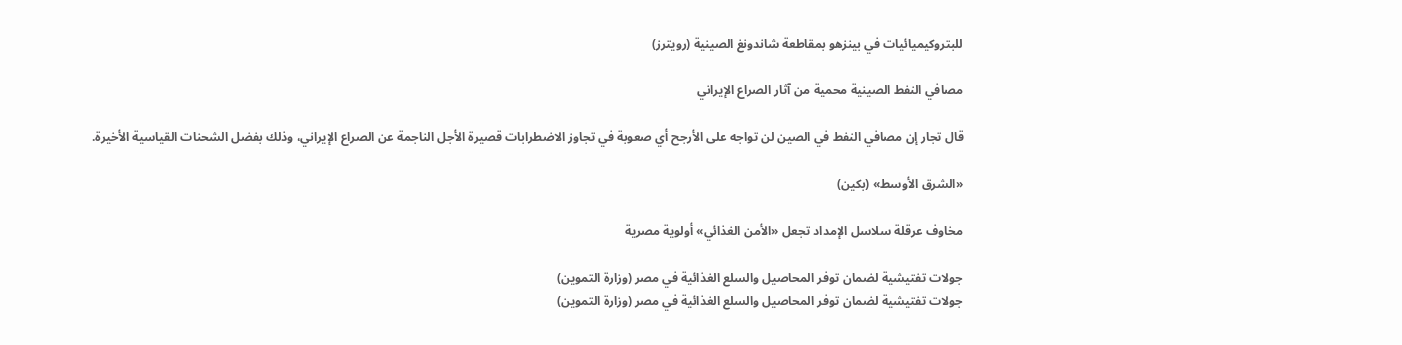للبتروكيميائيات في بينزهو بمقاطعة شاندونغ الصينية (رويترز)

مصافي النفط الصينية محمية من آثار الصراع الإيراني

قال تجار إن مصافي النفط في الصين لن تواجه على الأرجح أي صعوبة في تجاوز الاضطرابات قصيرة الأجل الناجمة عن الصراع الإيراني، وذلك بفضل الشحنات القياسية الأخيرة.

«الشرق الأوسط» (بكين)

مخاوف عرقلة سلاسل الإمداد تجعل «الأمن الغذائي» أولوية مصرية

جولات تفتيشية لضمان توفر المحاصيل والسلع الغذائية في مصر (وزارة التموين)
جولات تفتيشية لضمان توفر المحاصيل والسلع الغذائية في مصر (وزارة التموين)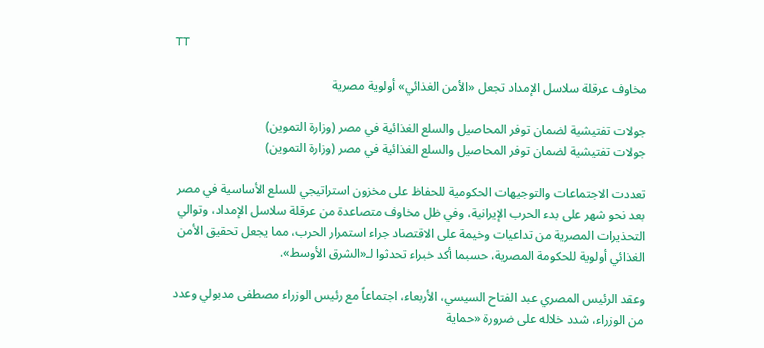TT

مخاوف عرقلة سلاسل الإمداد تجعل «الأمن الغذائي» أولوية مصرية

جولات تفتيشية لضمان توفر المحاصيل والسلع الغذائية في مصر (وزارة التموين)
جولات تفتيشية لضمان توفر المحاصيل والسلع الغذائية في مصر (وزارة التموين)

تعددت الاجتماعات والتوجيهات الحكومية للحفاظ على مخزون استراتيجي للسلع الأساسية في مصر بعد نحو شهر على بدء الحرب الإيرانية، وفي ظل مخاوف متصاعدة من عرقلة سلاسل الإمداد، وتوالي التحذيرات المصرية من تداعيات وخيمة على الاقتصاد جراء استمرار الحرب، مما يجعل تحقيق الأمن الغذائي أولوية للحكومة المصرية، حسبما أكد خبراء تحدثوا لـ«الشرق الأوسط».

وعقد الرئيس المصري عبد الفتاح السيسي، الأربعاء، اجتماعاً مع رئيس الوزراء مصطفى مدبولي وعدد من الوزراء، شدد خلاله على ضرورة «حماية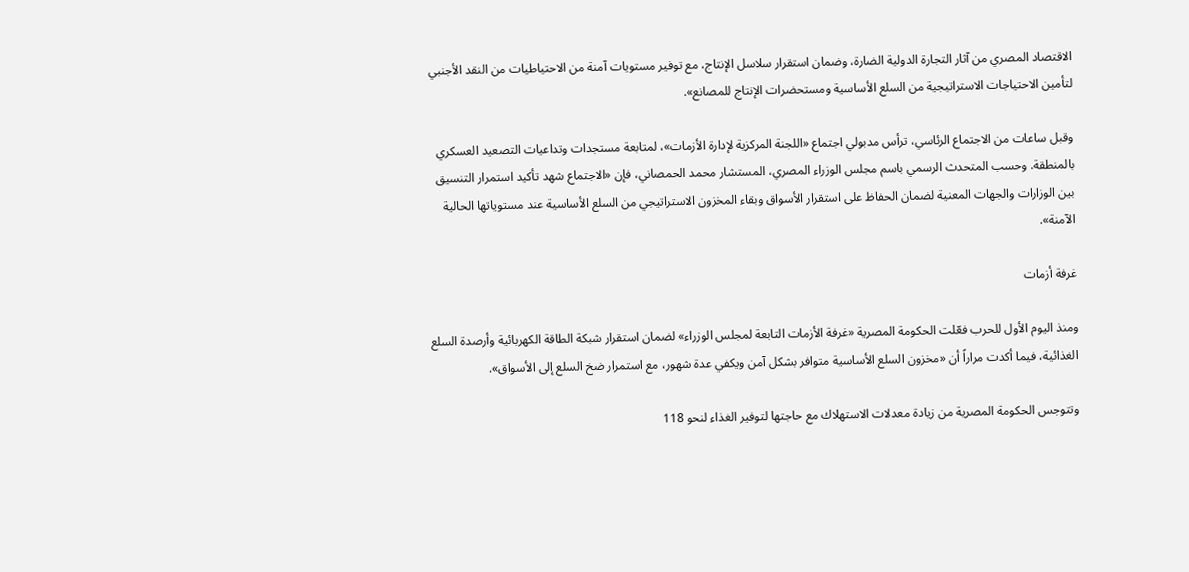الاقتصاد المصري من آثار التجارة الدولية الضارة، وضمان استقرار سلاسل الإنتاج، مع توفير مستويات آمنة من الاحتياطيات من النقد الأجنبي لتأمين الاحتياجات الاستراتيجية من السلع الأساسية ومستحضرات الإنتاج للمصانع».

وقبل ساعات من الاجتماع الرئاسي، ترأس مدبولي اجتماع «اللجنة المركزية لإدارة الأزمات»، لمتابعة مستجدات وتداعيات التصعيد العسكري بالمنطقة. وحسب المتحدث الرسمي باسم مجلس الوزراء المصري، المستشار محمد الحمصاني، فإن «الاجتماع شهد تأكيد استمرار التنسيق بين الوزارات والجهات المعنية لضمان الحفاظ على استقرار الأسواق وبقاء المخزون الاستراتيجي من السلع الأساسية عند مستوياتها الحالية الآمنة».

غرفة أزمات

ومنذ اليوم الأول للحرب فعّلت الحكومة المصرية «غرفة الأزمات التابعة لمجلس الوزراء» لضمان استقرار شبكة الطاقة الكهربائية وأرصدة السلع الغذائية، فيما أكدت مراراً أن «مخزون السلع الأساسية متوافر بشكل آمن ويكفي عدة شهور، مع استمرار ضخ السلع إلى الأسواق».

وتتوجس الحكومة المصرية من زيادة معدلات الاستهلاك مع حاجتها لتوفير الغذاء لنحو 118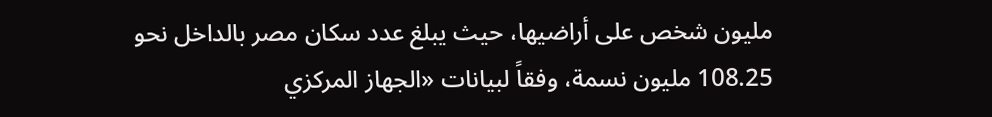مليون شخص على أراضيها، حيث يبلغ عدد سكان مصر بالداخل نحو 108.25 مليون نسمة، وفقاً لبيانات «الجهاز المركزي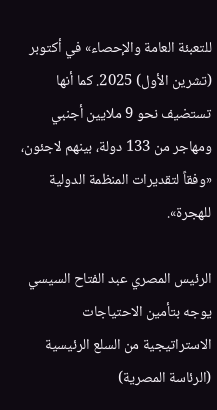للتعبئة العامة والإحصاء» في أكتوبر (تشرين الأول) 2025. كما أنها تستضيف نحو 9 ملايين أجنبي ومهاجر من 133 دولة، بينهم لاجئون، «وفقاً لتقديرات المنظمة الدولية للهجرة».

الرئيس المصري عبد الفتاح السيسي يوجه بتأمين الاحتياجات الاستراتيجية من السلع الرئيسية (الرئاسة المصرية)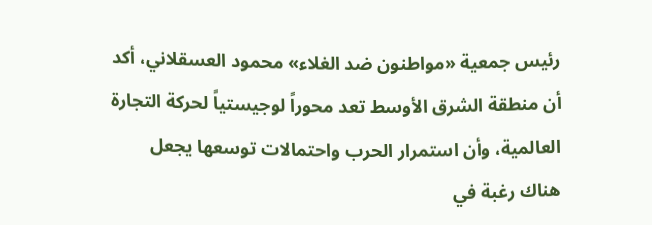رئيس جمعية «مواطنون ضد الغلاء» محمود العسقلاني، أكد أن منطقة الشرق الأوسط تعد محوراً لوجيستياً لحركة التجارة العالمية، وأن استمرار الحرب واحتمالات توسعها يجعل هناك رغبة في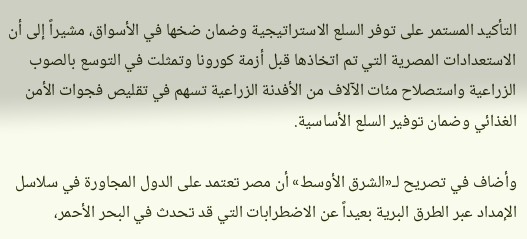التأكيد المستمر على توفر السلع الاستراتيجية وضمان ضخها في الأسواق، مشيراً إلى أن الاستعدادات المصرية التي تم اتخاذها قبل أزمة كورونا وتمثلت في التوسع بالصوب الزراعية واستصلاح مئات الآلاف من الأفدنة الزراعية تسهم في تقليص فجوات الأمن الغذائي وضمان توفير السلع الأساسية.

وأضاف في تصريح لـ«الشرق الأوسط» أن مصر تعتمد على الدول المجاورة في سلاسل الإمداد عبر الطرق البرية بعيداً عن الاضطرابات التي قد تحدث في البحر الأحمر،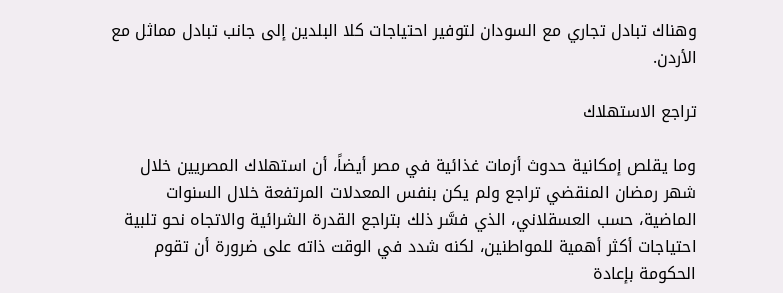وهناك تبادل تجاري مع السودان لتوفير احتياجات كلا البلدين إلى جانب تبادل مماثل مع الأردن.

تراجع الاستهلاك

وما يقلص إمكانية حدوث أزمات غذائية في مصر أيضاً، أن استهلاك المصريين خلال شهر رمضان المنقضي تراجع ولم يكن بنفس المعدلات المرتفعة خلال السنوات الماضية، حسب العسقلاني، الذي فسَّر ذلك بتراجع القدرة الشرائية والاتجاه نحو تلبية احتياجات أكثر أهمية للمواطنين، لكنه شدد في الوقت ذاته على ضرورة أن تقوم الحكومة بإعادة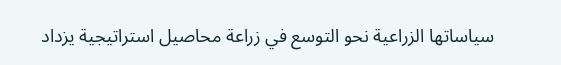سياساتها الزراعية نحو التوسع في زراعة محاصيل استراتيجية يزداد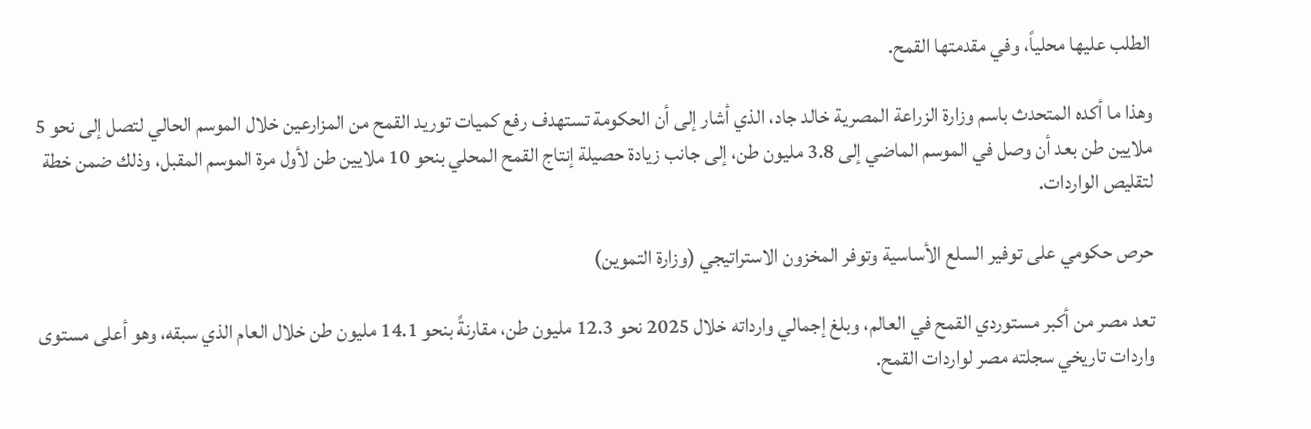الطلب عليها محلياً، وفي مقدمتها القمح.

وهذا ما أكده المتحدث باسم وزارة الزراعة المصرية خالد جاد، الذي أشار إلى أن الحكومة تستهدف رفع كميات توريد القمح من المزارعين خلال الموسم الحالي لتصل إلى نحو 5 ملايين طن بعد أن وصل في الموسم الماضي إلى 3.8 مليون طن، إلى جانب زيادة حصيلة إنتاج القمح المحلي بنحو 10 ملايين طن لأول مرة الموسم المقبل، وذلك ضمن خطة لتقليص الواردات.

حرص حكومي على توفير السلع الأساسية وتوفر المخزون الاستراتيجي (وزارة التموين)

تعد مصر من أكبر مستوردي القمح في العالم، وبلغ إجمالي وارداته خلال 2025 نحو 12.3 مليون طن، مقارنةً بنحو 14.1 مليون طن خلال العام الذي سبقه، وهو أعلى مستوى واردات تاريخي سجلته مصر لواردات القمح.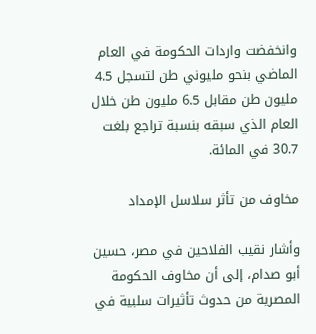وانخفضت واردات الحكومة في العام الماضي بنحو مليوني طن لتسجل 4.5 مليون طن مقابل 6.5 مليون طن خلال العام الذي سبقه بنسبة تراجع بلغت 30.7 في المائة.

مخاوف من تأثر سلاسل الإمداد

وأشار نقيب الفلاحين في مصر، حسين أبو صدام، إلى أن مخاوف الحكومة المصرية من حدوث تأثيرات سلبية في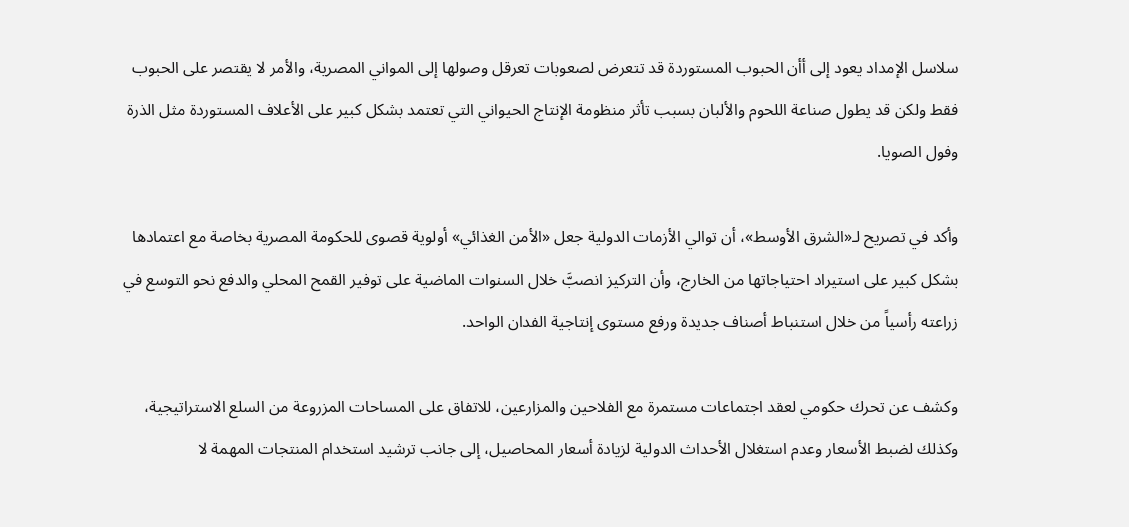سلاسل الإمداد يعود إلى أأن الحبوب المستوردة قد تتعرض لصعوبات تعرقل وصولها إلى المواني المصرية، والأمر لا يقتصر على الحبوب فقط ولكن قد يطول صناعة اللحوم والألبان بسبب تأثر منظومة الإنتاج الحيواني التي تعتمد بشكل كبير على الأعلاف المستوردة مثل الذرة وفول الصويا.

وأكد في تصريح لـ«الشرق الأوسط»، أن توالي الأزمات الدولية جعل «الأمن الغذائي» أولوية قصوى للحكومة المصرية بخاصة مع اعتمادها بشكل كبير على استيراد احتياجاتها من الخارج، وأن التركيز انصبَّ خلال السنوات الماضية على توفير القمح المحلي والدفع نحو التوسع في زراعته رأسياً من خلال استنباط أصناف جديدة ورفع مستوى إنتاجية الفدان الواحد.

وكشف عن تحرك حكومي لعقد اجتماعات مستمرة مع الفلاحين والمزارعين، للاتفاق على المساحات المزروعة من السلع الاستراتيجية، وكذلك لضبط الأسعار وعدم استغلال الأحداث الدولية لزيادة أسعار المحاصيل، إلى جانب ترشيد استخدام المنتجات المهمة لا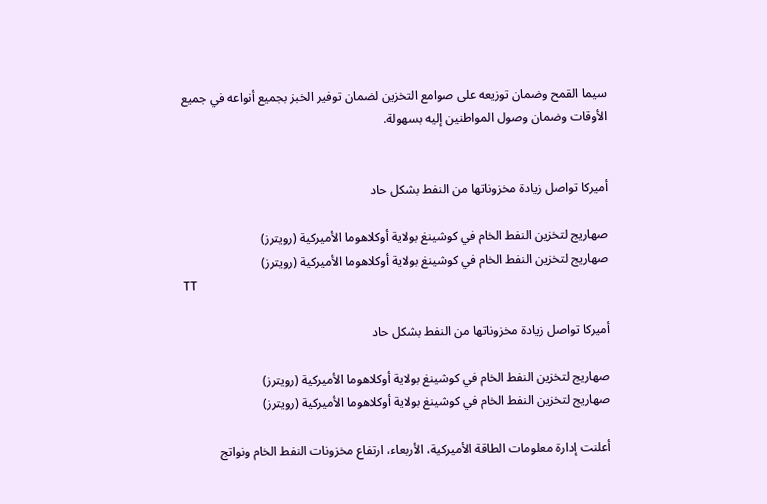سيما القمح وضمان توزيعه على صوامع التخزين لضمان توفير الخبز بجميع أنواعه في جميع الأوقات وضمان وصول المواطنين إليه بسهولة.


أميركا تواصل زيادة مخزوناتها من النفط بشكل حاد

صهاريج لتخزين النفط الخام في كوشينغ بولاية أوكلاهوما الأميركية (رويترز)
صهاريج لتخزين النفط الخام في كوشينغ بولاية أوكلاهوما الأميركية (رويترز)
TT

أميركا تواصل زيادة مخزوناتها من النفط بشكل حاد

صهاريج لتخزين النفط الخام في كوشينغ بولاية أوكلاهوما الأميركية (رويترز)
صهاريج لتخزين النفط الخام في كوشينغ بولاية أوكلاهوما الأميركية (رويترز)

أعلنت إدارة معلومات الطاقة الأميركية، الأربعاء، ارتفاع مخزونات النفط الخام ونواتج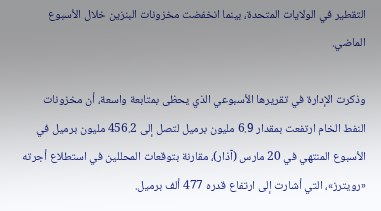التقطير في الولايات المتحدة، بينما انخفضت مخزونات البنزين خلال الأسبوع الماضي.

وذكرت الإدارة في تقريرها الأسبوعي الذي يحظى بمتابعة واسعة، أن مخزونات النفط الخام ارتفعت بمقدار 6.9 مليون برميل لتصل إلى 456.2 مليون برميل في الأسبوع المنتهي في 20 مارس (آذار)، مقارنة بتوقعات المحللين في استطلاع أجرته «رويترز»، التي أشارت إلى ارتفاع قدره 477 ألف برميل.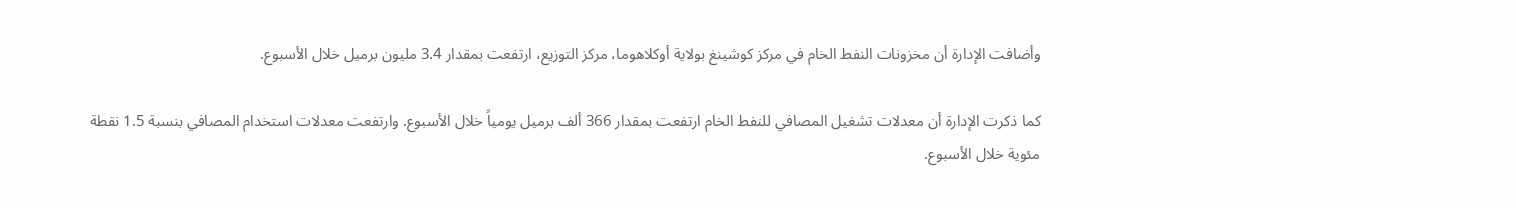وأضافت الإدارة أن مخزونات النفط الخام في مركز كوشينغ بولاية أوكلاهوما، مركز التوزيع، ارتفعت بمقدار 3.4 مليون برميل خلال الأسبوع.

كما ذكرت الإدارة أن معدلات تشغيل المصافي للنفط الخام ارتفعت بمقدار 366 ألف برميل يومياً خلال الأسبوع. وارتفعت معدلات استخدام المصافي بنسبة 1.5 نقطة مئوية خلال الأسبوع.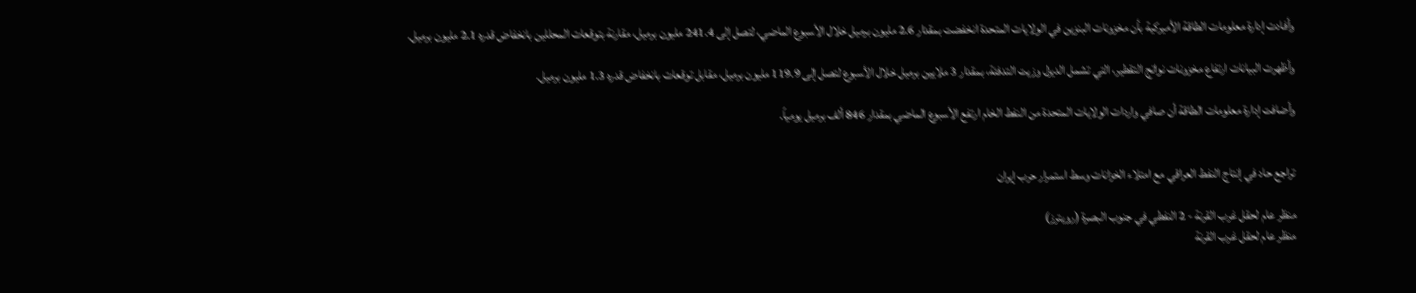وأفادت إدارة معلومات الطاقة الأميركية بأن مخزونات البنزين في الولايات المتحدة انخفضت بمقدار 2.6 مليون برميل خلال الأسبوع الماضي، لتصل إلى 241.4 مليون برميل، مقارنة بتوقعات المحللين بانخفاض قدره 2.1 مليون برميل.

وأظهرت البيانات ارتفاع مخزونات نواتج التقطير، التي تشمل الديزل وزيت التدفئة، بمقدار 3 ملايين برميل خلال الأسبوع لتصل إلى 119.9 مليون برميل، مقابل توقعات بانخفاض قدره 1.3 مليون برميل.

وأضافت إدارة معلومات الطاقة أن صافي واردات الولايات المتحدة من النفط الخام ارتفع الأسبوع الماضي بمقدار 846 ألف برميل يومياً.


تراجع حاد في إنتاج النفط العراقي مع امتلاء الخزانات وسط استمرار حرب إيران

منظر عام لحقل غرب القرنة - 2 النفطي في جنوب البصرة (رويترز)
منظر عام لحقل غرب القرنة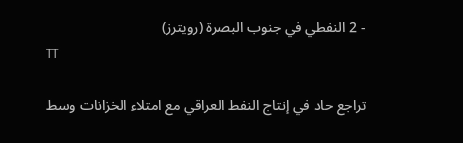- 2 النفطي في جنوب البصرة (رويترز)
TT

تراجع حاد في إنتاج النفط العراقي مع امتلاء الخزانات وسط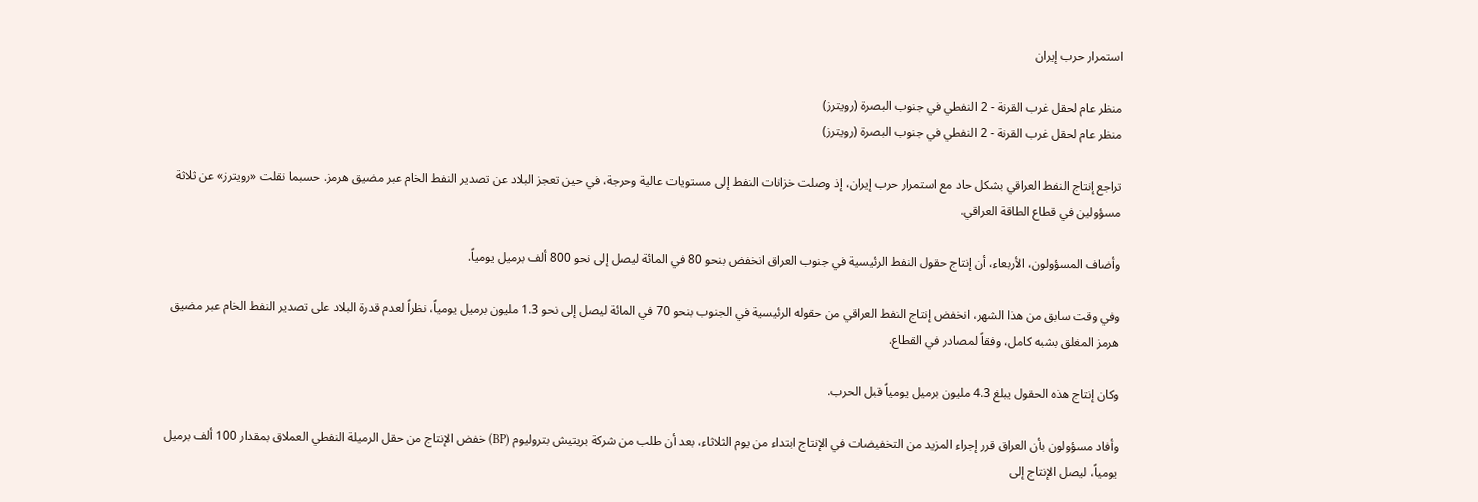استمرار حرب إيران

منظر عام لحقل غرب القرنة - 2 النفطي في جنوب البصرة (رويترز)
منظر عام لحقل غرب القرنة - 2 النفطي في جنوب البصرة (رويترز)

تراجع إنتاج النفط ‌العراقي ‌بشكل حاد مع ‌استمرار حرب إيران، إذ وصلت خزانات النفط إلى مستويات عالية وحرجة، في حين تعجز ‌البلاد ‌عن تصدير ‌النفط الخام ‌عبر مضيق هرمز. حسبما نقلت «رويترز» عن ثلاثة مسؤولين في قطاع الطاقة العراقي.

وأضاف المسؤولون، الأربعاء، أن إنتاج حقول ‌النفط الرئيسية في جنوب العراق انخفض بنحو 80 في المائة ليصل إلى نحو 800 ألف برميل يومياً.

وفي وقت سابق من هذا الشهر، انخفض إنتاج النفط العراقي من حقوله الرئيسية في الجنوب بنحو 70 في المائة ليصل إلى نحو 1.3 مليون برميل يومياً، نظراً لعدم قدرة البلاد على تصدير النفط الخام عبر مضيق هرمز المغلق بشبه كامل، وفقاً لمصادر في القطاع.

وكان إنتاج هذه الحقول يبلغ 4.3 مليون برميل يومياً قبل الحرب.

وأفاد مسؤولون بأن العراق قرر إجراء المزيد من التخفيضات في الإنتاج ابتداء من يوم الثلاثاء، بعد أن طلب من شركة بريتيش بتروليوم (BP) خفض الإنتاج من حقل الرميلة النفطي العملاق بمقدار 100 ألف برميل يومياً، ليصل الإنتاج إلى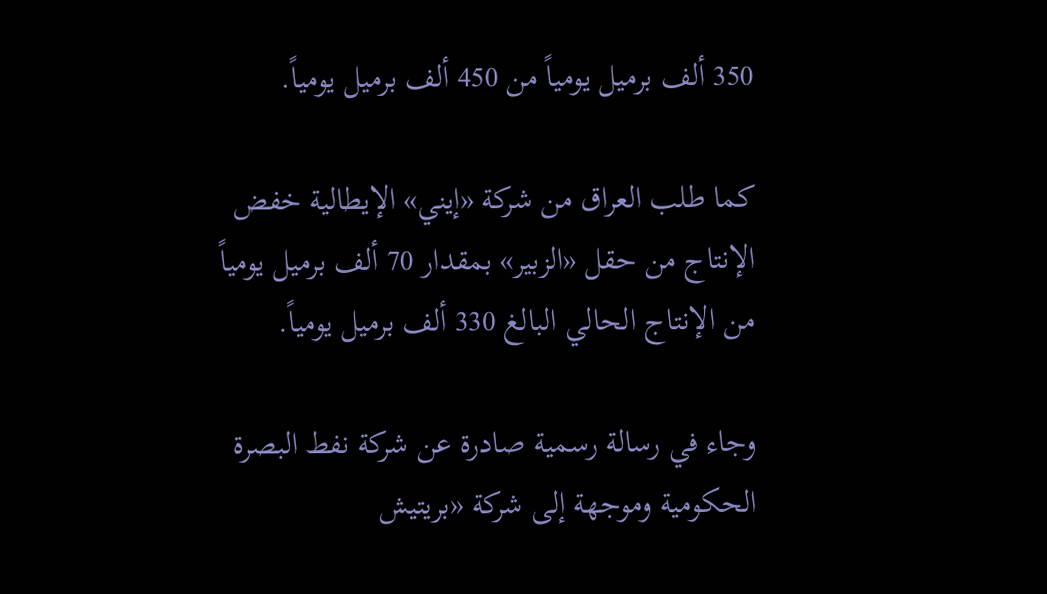350 ألف برميل يومياً من 450 ألف برميل يومياً.

كما طلب العراق من شركة «إيني» الإيطالية خفض الإنتاج من حقل «الزبير» بمقدار 70 ألف برميل يومياً من الإنتاج الحالي البالغ 330 ألف برميل يومياً.

وجاء في رسالة رسمية صادرة عن شركة نفط البصرة الحكومية وموجهة إلى شركة «بريتيش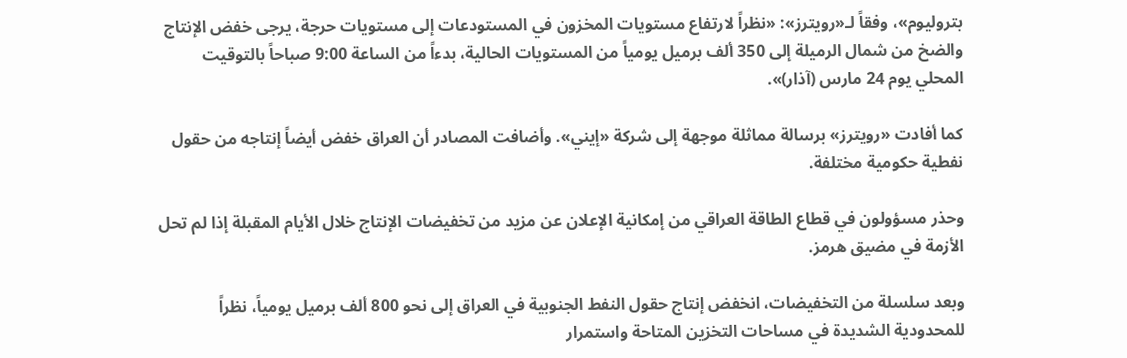بتروليوم»، وفقاً لـ«رويترز»: «نظراً لارتفاع مستويات المخزون في المستودعات إلى مستويات حرجة، يرجى خفض الإنتاج والضخ من شمال الرميلة إلى 350 ألف برميل يومياً من المستويات الحالية، بدءاً من الساعة 9:00 صباحاً بالتوقيت المحلي يوم 24 مارس (آذار)».

كما أفادت «رويترز» برسالة مماثلة موجهة إلى شركة «إيني». وأضافت المصادر أن العراق خفض أيضاً إنتاجه من حقول نفطية حكومية مختلفة.

وحذر مسؤولون في قطاع الطاقة العراقي من إمكانية الإعلان عن مزيد من تخفيضات الإنتاج خلال الأيام المقبلة إذا لم تحل الأزمة في مضيق هرمز.

وبعد سلسلة من التخفيضات، انخفض إنتاج حقول النفط الجنوبية في العراق إلى نحو 800 ألف برميل يومياً، نظراً للمحدودية الشديدة في مساحات التخزين المتاحة واستمرار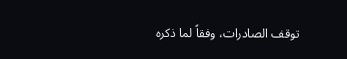توقف الصادرات، وفقاً لما ذكره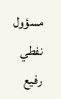مسؤول نفطي رفيع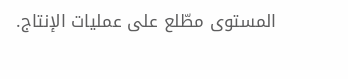المستوى مطّلع على عمليات الإنتاج.